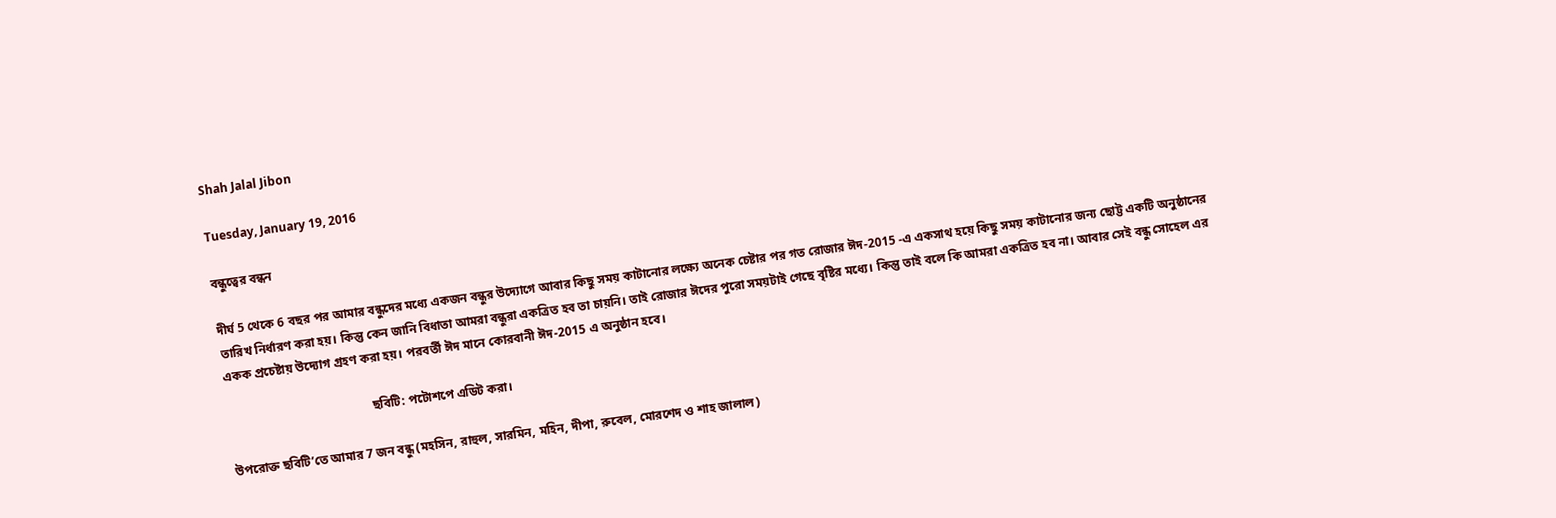Shah Jalal Jibon

Tuesday, January 19, 2016

বন্ধুত্বের বন্ধন

দীর্ঘ 5 থেকে 6 বছর পর আমার বন্ধুদের মধ্যে একজন বন্ধুর উদ্যোগে আবার কিছু সময় কাটানোর লক্ষ্যে অনেক চেষ্টার পর গত রোজার ঈদ-2015 -এ একসাথ হয়ে কিছু সময় কাটানোর জন্য ছোট্ট একটি অনুষ্ঠানের তারিখ নির্ধারণ করা হয়। কিন্তু কেন জানি বিধাতা আমরা বন্ধুরা একত্রিত হব তা চায়নি। তাই রোজার ঈদের পুরো সময়টাই গেছে বৃষ্টির মধ্যে। কিন্তু তাই বলে কি আমরা একত্রিত হব না। আবার সেই বন্ধু সোহেল এর একক প্রচেষ্টায় উদ্যোগ গ্রহণ করা হয়। পরবর্তী ঈদ মানে কোরবানী ঈদ-2015 এ অনুষ্ঠান হবে।

                                              ছবিটি: পটোশপে এডিট করা।

উপরোক্ত ছবিটি’তে আমার 7 জন বন্ধু (মহসিন, রাহুল, সারমিন, মহিন, দীপা, রুবেল, মোরশেদ ও শাহ জালাল)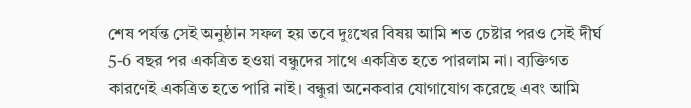শেষ পর্যন্ত সেই অনুষ্ঠান সফল হয় তবে দুঃখের বিষয় আমি শত চেষ্টার পরও সেই দীর্ঘ 5-6 বছর পর একত্রিত হওয়া বন্ধুদের সাথে একত্রিত হতে পারলাম না। ব্যক্তিগত কারণেই একত্রিত হতে পারি নাই। বন্ধুরা অনেকবার যোগাযোগ করেছে এবং আমি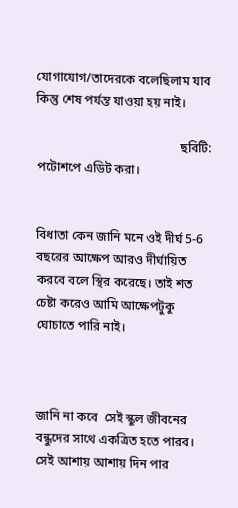যোগাযোগ/তাদেরকে বলেছিলাম যাব কিন্তু শেষ পর্যন্ত যাওয়া হয় নাই।

                                              ছবিটি: পটোশপে এডিট করা।


বিধাতা কেন জানি মনে ওই দীর্ঘ 5-6 বছরের আক্ষেপ আরও দীর্ঘায়িত করবে বলে স্থির করেছে। তাই শত চেষ্টা করেও আমি আক্ষেপটুকু ঘোচাতে পারি নাই।



জানি না কবে  সেই স্কুল জীবনের বন্ধুদের সাথে একত্রিত হতে পারব। সেই আশায় আশায় দিন পার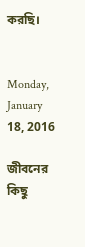করছি।


Monday, January 18, 2016

জীবনের কিছু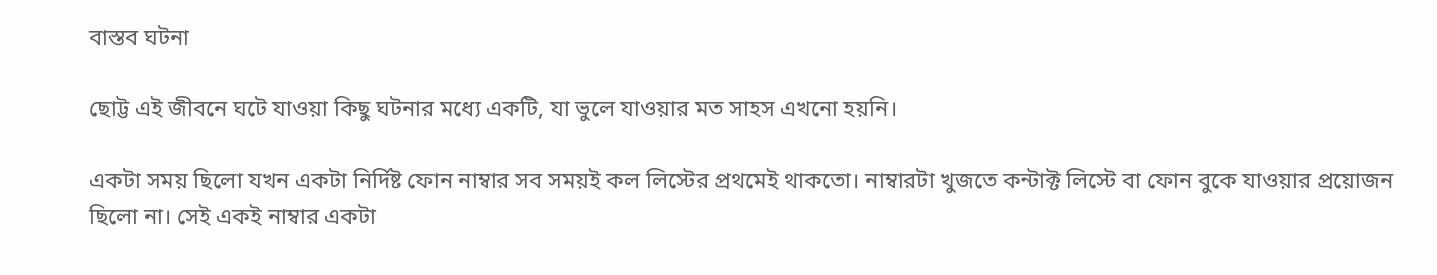বাস্তব ঘটনা

ছোট্ট এই জীবনে ঘটে যাওয়া কিছু ঘটনার মধ্যে একটি, যা ভুলে যাওয়ার মত সাহস এখনো হয়নি।

একটা সময় ছিলো যখন একটা নির্দিষ্ট ফোন নাম্বার সব সময়ই কল লিস্টের প্রথমেই থাকতো। নাম্বারটা খুজতে কন্টাক্ট লিস্টে বা ফোন বুকে যাওয়ার প্রয়োজন ছিলো না। সেই একই নাম্বার একটা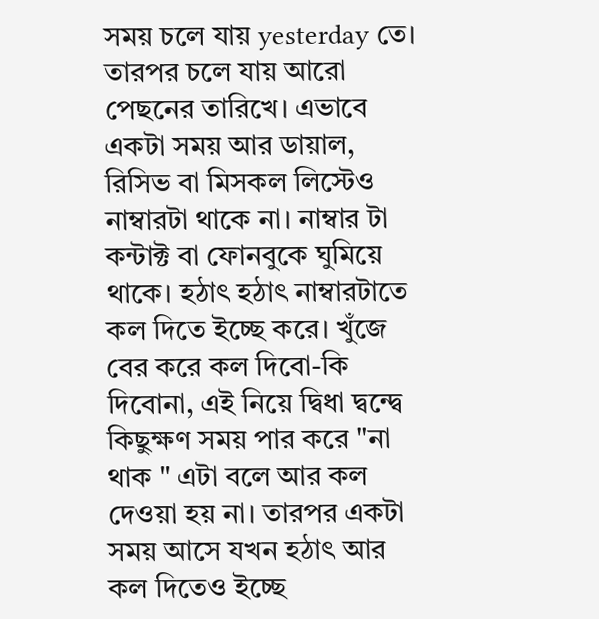সময় চলে যায় yesterday তে। তারপর চলে যায় আরো পেছনের তারিখে। এভাবে একটা সময় আর ডায়াল, রিসিভ বা মিসকল লিস্টেও নাম্বারটা থাকে না। নাম্বার টা কন্টাক্ট বা ফোনবুকে ঘুমিয়ে থাকে। হঠাৎ হঠাৎ নাম্বারটাতে কল দিতে ইচ্ছে করে। খুঁজে বের করে কল দিবো-কি দিবোনা, এই নিয়ে দ্বিধা দ্বন্দ্বে কিছুক্ষণ সময় পার করে "না থাক " এটা বলে আর কল দেওয়া হয় না। তারপর একটা সময় আসে যখন হঠাৎ আর কল দিতেও ইচ্ছে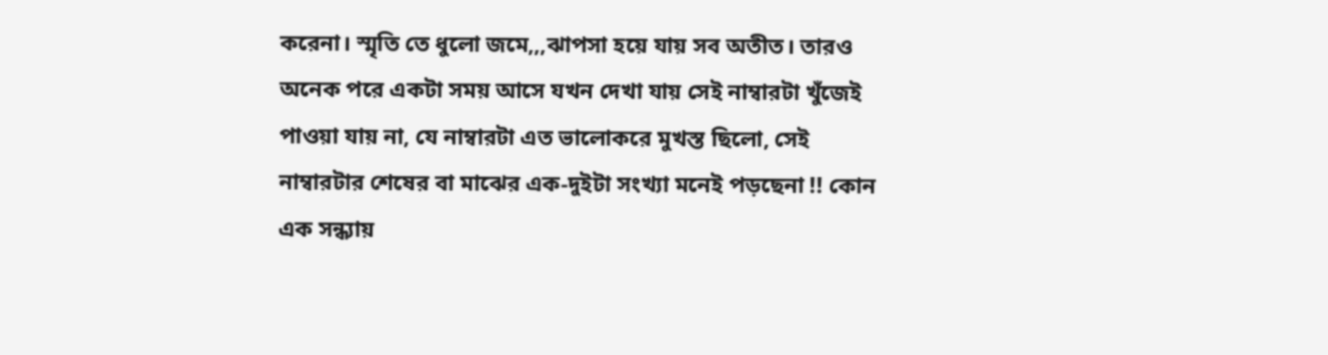করেনা। স্মৃতি তে ধুলো জমে,,,ঝাপসা হয়ে যায় সব অতীত। তারও অনেক পরে একটা সময় আসে যখন দেখা যায় সেই নাম্বারটা খুঁজেই পাওয়া যায় না, যে নাম্বারটা এত ভালোকরে মুখস্ত ছিলো, সেই নাম্বারটার শেষের বা মাঝের এক-দুইটা সংখ্যা মনেই পড়ছেনা !! কোন এক সন্ধ্যায়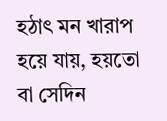হঠাৎ মন খারাপ হয়ে যায়, হয়তো বা সেদিন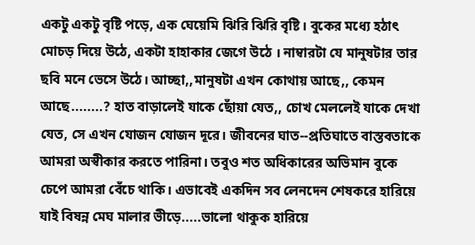একটু একটু বৃষ্টি পড়ে, এক ঘেয়েমি ঝিরি ঝিরি বৃষ্টি। বুকের মধ্যে হঠাৎ মোচড় দিয়ে উঠে, একটা হাহাকার জেগে উঠে । নাম্বারটা যে মানুষটার তার ছবি মনে ভেসে উঠে। আচ্ছা,,মানুষটা এখন কোথায় আছে,, কেমন আছে........? হাত বাড়ালেই যাকে ছোঁয়া যেত,, চোখ মেললেই যাকে দেখা যেত, সে এখন যোজন যোজন দূরে। জীবনের ঘাত--প্রতিঘাতে বাস্তবতাকে আমরা অস্বীকার করতে পারিনা। তবুও শত অধিকারের অভিমান বুকে চেপে আমরা বেঁচে থাকি। এভাবেই একদিন সব লেনদেন শেষকরে হারিয়ে যাই বিষন্ন মেঘ মালার ভীড়ে.....ভালো থাকুক হারিয়ে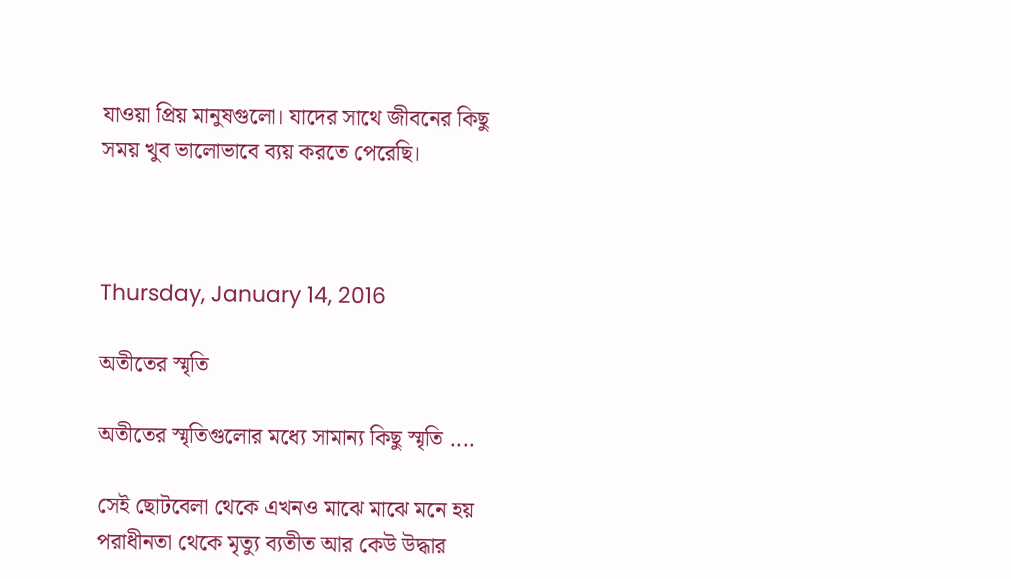যাওয়া প্রিয় মানুষগুলো। যাদের সাথে জীবনের কিছু সময় খুব ভালোভাবে ব্যয় করতে পেরেছি।



Thursday, January 14, 2016

অতীতের স্মৃতি

অতীতের স্মৃতিগুলোর মধ্যে সামান্য কিছু স্মৃতি ....

সেই ছোটবেলা থেকে এখনও মাঝে মাঝে মনে হয় পরাধীনতা থেকে মৃত্যু ব্যতীত আর কেউ উদ্ধার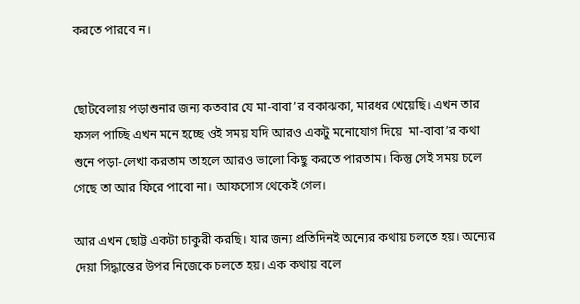করতে পারবে ন।


ছোটবেলায় পড়াশুনার জন্য কতবার যে মা-বাবা’র বকাঝকা, মারধর খেয়েছি। এখন তার ফসল পাচ্ছি এখন মনে হচ্ছে ওই সময় যদি আরও একটু মনোযোগ দিয়ে  মা-বাবা’র কথা শুনে পড়া-লেখা করতাম তাহলে আরও ভালো কিছু করতে পারতাম। কিন্তু সেই সময় চলে গেছে তা আর ফিরে পাবো না। আফসোস থেকেই গেল।

আর এখন ছোট্ট একটা চাকুরী করছি। যার জন্য প্রতিদিনই অন্যের কথায় চলতে হয়। অন্যের দেয়া সিদ্ধান্তের উপর নিজেকে চলতে হয়। এক কথায় বলে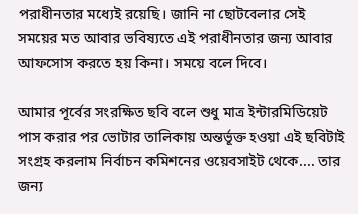পরাধীনতার মধ্যেই রয়েছি। জানি না ছোটবেলার সেই সময়ের মত আবার ভবিষ্যতে এই পরাধীনতার জন্য আবার আফসোস করতে হয় কিনা। সময়ে বলে দিবে।

আমার পূর্বের সংরক্ষিত ছবি বলে শুধু মাত্র ইন্টারমিডিয়েট পাস করার পর ভোটার তালিকায় অন্তর্ভূক্ত হওয়া এই ছবিটাই সংগ্রহ করলাম নির্বাচন কমিশনের ওয়েবসাইট থেকে.... তার জন্য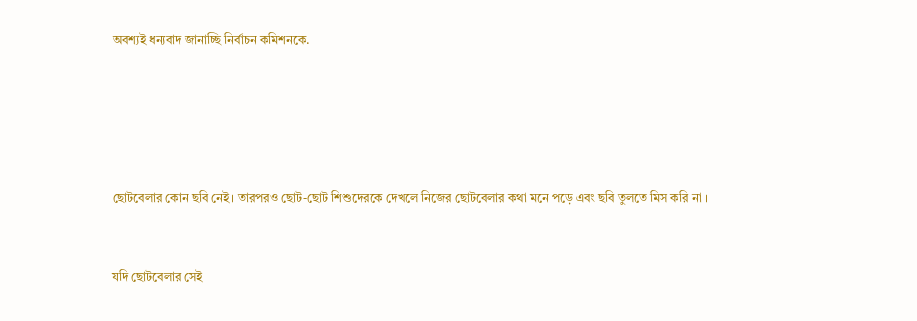অবশ্যই ধন্যবাদ জানাচ্ছি নির্বাচন কমিশনকে.





ছোটবেলার কোন ছবি নেই। তারপরও ছোট-ছোট শিশুদেরকে দেখলে নিজের ছোটবেলার কথা মনে পড়ে এবং ছবি তুলতে মিস করি না ।


যদি ছোটবেলার সেই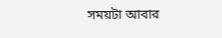সময়টা আবার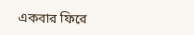একবার ফিরে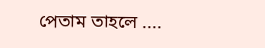পেতাম তাহলে ....